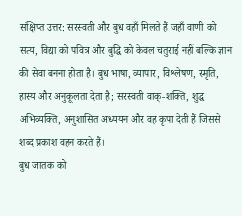संक्षिप्त उत्तर: सरस्वती और बुध वहाँ मिलते हैं जहाँ वाणी को सत्य, विद्या को पवित्र और बुद्धि को केवल चतुराई नहीं बल्कि ज्ञान की सेवा बनना होता है। बुध भाषा, व्यापार, विश्लेषण, स्मृति, हास्य और अनुकूलता देता है; सरस्वती वाक्-शक्ति, शुद्ध अभिव्यक्ति, अनुशासित अध्ययन और वह कृपा देती हैं जिससे शब्द प्रकाश वहन करते हैं।
बुध जातक को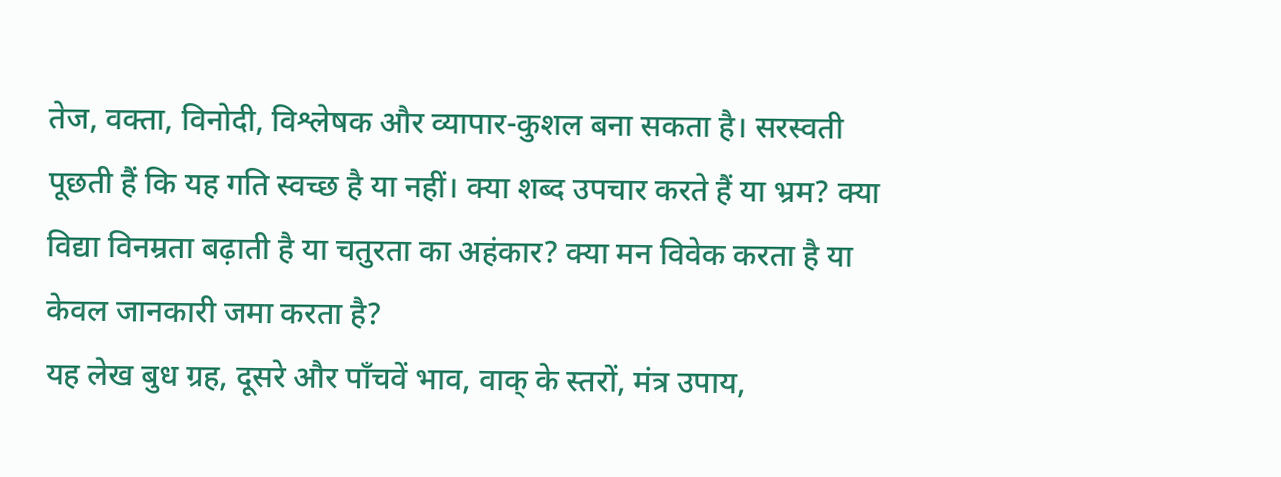तेज, वक्ता, विनोदी, विश्लेषक और व्यापार-कुशल बना सकता है। सरस्वती पूछती हैं कि यह गति स्वच्छ है या नहीं। क्या शब्द उपचार करते हैं या भ्रम? क्या विद्या विनम्रता बढ़ाती है या चतुरता का अहंकार? क्या मन विवेक करता है या केवल जानकारी जमा करता है?
यह लेख बुध ग्रह, दूसरे और पाँचवें भाव, वाक् के स्तरों, मंत्र उपाय,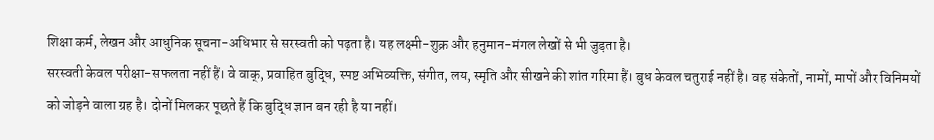शिक्षा कर्म, लेखन और आधुनिक सूचना-अधिभार से सरस्वती को पढ़ता है। यह लक्ष्मी-शुक्र और हनुमान-मंगल लेखों से भी जुड़ता है।
सरस्वती केवल परीक्षा-सफलता नहीं हैं। वे वाक्, प्रवाहित बुद्धि, स्पष्ट अभिव्यक्ति, संगीत, लय, स्मृति और सीखने की शांत गरिमा हैं। बुध केवल चतुराई नहीं है। वह संकेतों, नामों, मापों और विनिमयों को जोड़ने वाला ग्रह है। दोनों मिलकर पूछते हैं कि बुद्धि ज्ञान बन रही है या नहीं।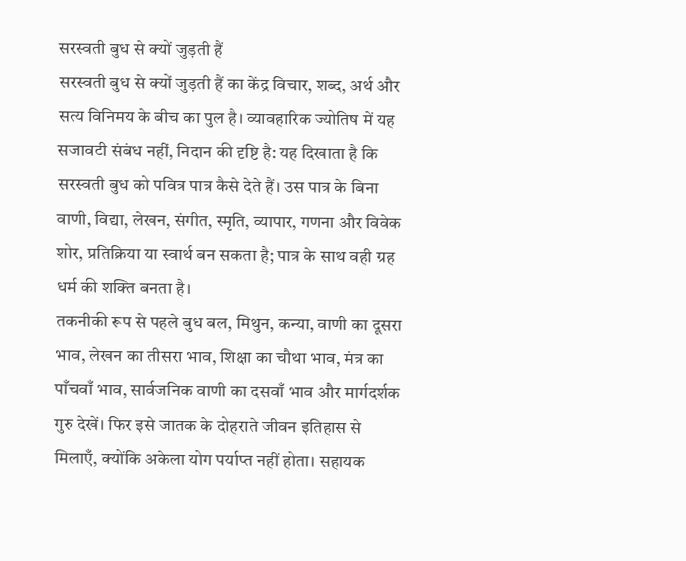सरस्वती बुध से क्यों जुड़ती हैं
सरस्वती बुध से क्यों जुड़ती हैं का केंद्र विचार, शब्द, अर्थ और सत्य विनिमय के बीच का पुल है। व्यावहारिक ज्योतिष में यह सजावटी संबंध नहीं, निदान की दृष्टि है: यह दिखाता है कि सरस्वती बुध को पवित्र पात्र कैसे देते हैं। उस पात्र के बिना वाणी, विद्या, लेखन, संगीत, स्मृति, व्यापार, गणना और विवेक शोर, प्रतिक्रिया या स्वार्थ बन सकता है; पात्र के साथ वही ग्रह धर्म की शक्ति बनता है।
तकनीकी रूप से पहले बुध बल, मिथुन, कन्या, वाणी का दूसरा भाव, लेखन का तीसरा भाव, शिक्षा का चौथा भाव, मंत्र का पाँचवाँ भाव, सार्वजनिक वाणी का दसवाँ भाव और मार्गदर्शक गुरु देखें। फिर इसे जातक के दोहराते जीवन इतिहास से मिलाएँ, क्योंकि अकेला योग पर्याप्त नहीं होता। सहायक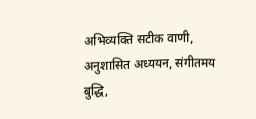अभिव्यक्ति सटीक वाणी, अनुशासित अध्ययन, संगीतमय बुद्धि,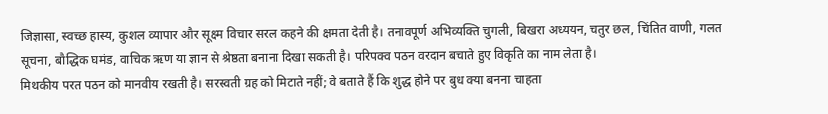जिज्ञासा, स्वच्छ हास्य, कुशल व्यापार और सूक्ष्म विचार सरल कहने की क्षमता देती है। तनावपूर्ण अभिव्यक्ति चुगली, बिखरा अध्ययन, चतुर छल, चिंतित वाणी, गलत सूचना, बौद्धिक घमंड, वाचिक ऋण या ज्ञान से श्रेष्ठता बनाना दिखा सकती है। परिपक्व पठन वरदान बचाते हुए विकृति का नाम लेता है।
मिथकीय परत पठन को मानवीय रखती है। सरस्वती ग्रह को मिटाते नहीं; वे बताते हैं कि शुद्ध होने पर बुध क्या बनना चाहता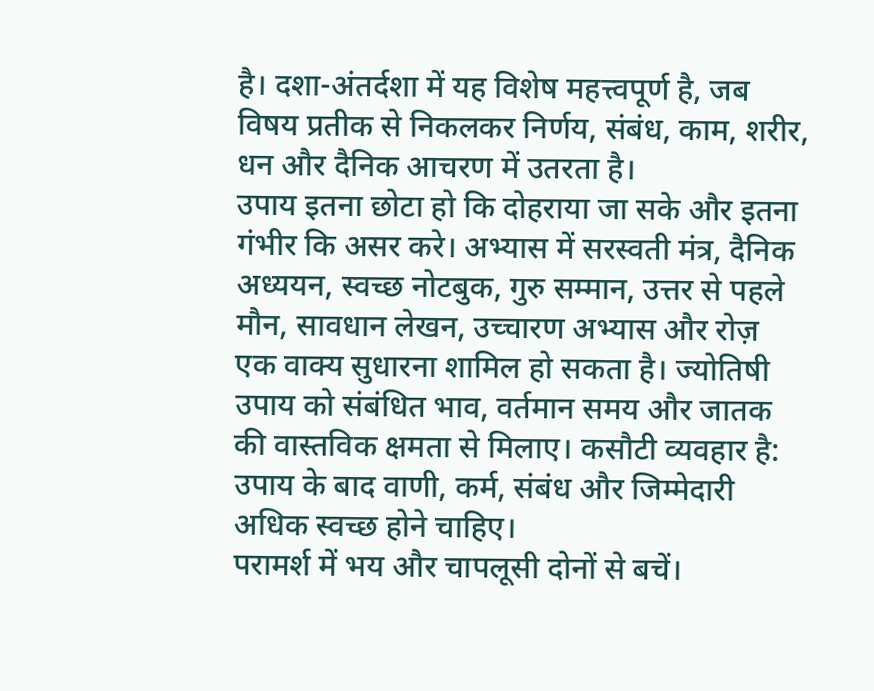है। दशा-अंतर्दशा में यह विशेष महत्त्वपूर्ण है, जब विषय प्रतीक से निकलकर निर्णय, संबंध, काम, शरीर, धन और दैनिक आचरण में उतरता है।
उपाय इतना छोटा हो कि दोहराया जा सके और इतना गंभीर कि असर करे। अभ्यास में सरस्वती मंत्र, दैनिक अध्ययन, स्वच्छ नोटबुक, गुरु सम्मान, उत्तर से पहले मौन, सावधान लेखन, उच्चारण अभ्यास और रोज़ एक वाक्य सुधारना शामिल हो सकता है। ज्योतिषी उपाय को संबंधित भाव, वर्तमान समय और जातक की वास्तविक क्षमता से मिलाए। कसौटी व्यवहार है: उपाय के बाद वाणी, कर्म, संबंध और जिम्मेदारी अधिक स्वच्छ होने चाहिए।
परामर्श में भय और चापलूसी दोनों से बचें।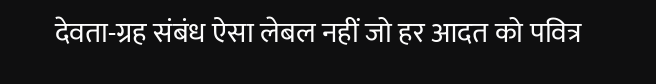देवता-ग्रह संबंध ऐसा लेबल नहीं जो हर आदत को पवित्र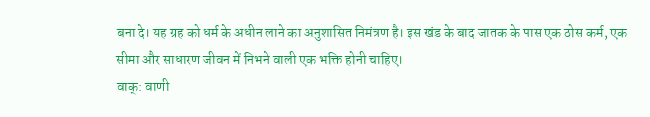बना दे। यह ग्रह को धर्म के अधीन लाने का अनुशासित निमंत्रण है। इस खंड के बाद जातक के पास एक ठोस कर्म, एक सीमा और साधारण जीवन में निभने वाली एक भक्ति होनी चाहिए।
वाक्: वाणी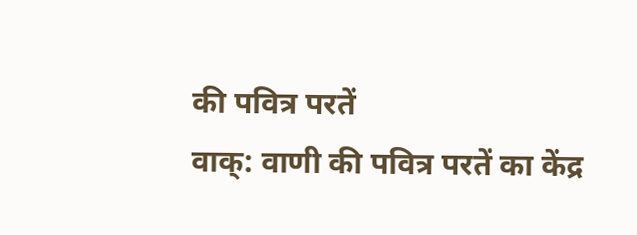की पवित्र परतें
वाक्: वाणी की पवित्र परतें का केंद्र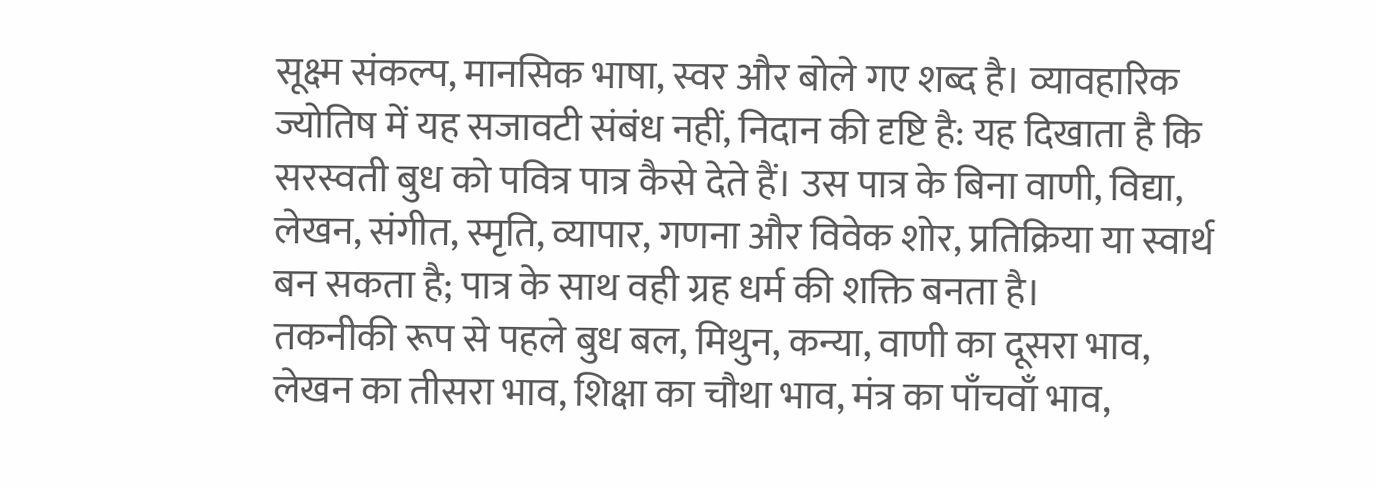सूक्ष्म संकल्प, मानसिक भाषा, स्वर और बोले गए शब्द है। व्यावहारिक ज्योतिष में यह सजावटी संबंध नहीं, निदान की दृष्टि है: यह दिखाता है कि सरस्वती बुध को पवित्र पात्र कैसे देते हैं। उस पात्र के बिना वाणी, विद्या, लेखन, संगीत, स्मृति, व्यापार, गणना और विवेक शोर, प्रतिक्रिया या स्वार्थ बन सकता है; पात्र के साथ वही ग्रह धर्म की शक्ति बनता है।
तकनीकी रूप से पहले बुध बल, मिथुन, कन्या, वाणी का दूसरा भाव, लेखन का तीसरा भाव, शिक्षा का चौथा भाव, मंत्र का पाँचवाँ भाव,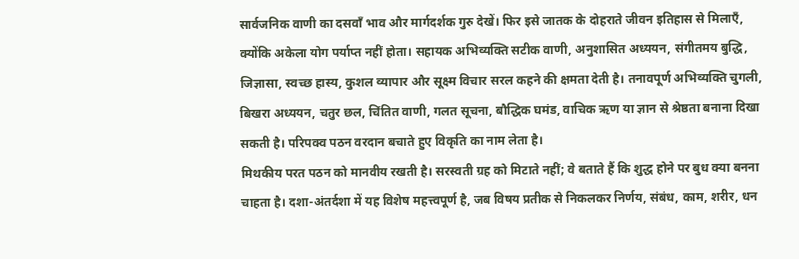सार्वजनिक वाणी का दसवाँ भाव और मार्गदर्शक गुरु देखें। फिर इसे जातक के दोहराते जीवन इतिहास से मिलाएँ, क्योंकि अकेला योग पर्याप्त नहीं होता। सहायक अभिव्यक्ति सटीक वाणी, अनुशासित अध्ययन, संगीतमय बुद्धि, जिज्ञासा, स्वच्छ हास्य, कुशल व्यापार और सूक्ष्म विचार सरल कहने की क्षमता देती है। तनावपूर्ण अभिव्यक्ति चुगली, बिखरा अध्ययन, चतुर छल, चिंतित वाणी, गलत सूचना, बौद्धिक घमंड, वाचिक ऋण या ज्ञान से श्रेष्ठता बनाना दिखा सकती है। परिपक्व पठन वरदान बचाते हुए विकृति का नाम लेता है।
मिथकीय परत पठन को मानवीय रखती है। सरस्वती ग्रह को मिटाते नहीं; वे बताते हैं कि शुद्ध होने पर बुध क्या बनना चाहता है। दशा-अंतर्दशा में यह विशेष महत्त्वपूर्ण है, जब विषय प्रतीक से निकलकर निर्णय, संबंध, काम, शरीर, धन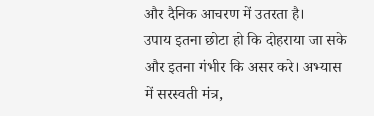और दैनिक आचरण में उतरता है।
उपाय इतना छोटा हो कि दोहराया जा सके और इतना गंभीर कि असर करे। अभ्यास में सरस्वती मंत्र,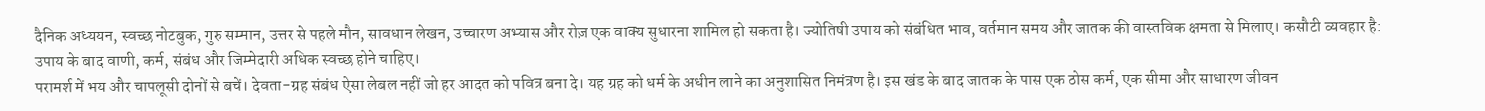दैनिक अध्ययन, स्वच्छ नोटबुक, गुरु सम्मान, उत्तर से पहले मौन, सावधान लेखन, उच्चारण अभ्यास और रोज़ एक वाक्य सुधारना शामिल हो सकता है। ज्योतिषी उपाय को संबंधित भाव, वर्तमान समय और जातक की वास्तविक क्षमता से मिलाए। कसौटी व्यवहार है: उपाय के बाद वाणी, कर्म, संबंध और जिम्मेदारी अधिक स्वच्छ होने चाहिए।
परामर्श में भय और चापलूसी दोनों से बचें। देवता-ग्रह संबंध ऐसा लेबल नहीं जो हर आदत को पवित्र बना दे। यह ग्रह को धर्म के अधीन लाने का अनुशासित निमंत्रण है। इस खंड के बाद जातक के पास एक ठोस कर्म, एक सीमा और साधारण जीवन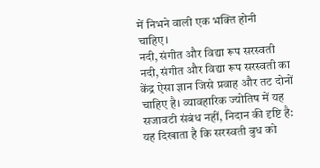में निभने वाली एक भक्ति होनी चाहिए।
नदी, संगीत और विद्या रूप सरस्वती
नदी, संगीत और विद्या रूप सरस्वती का केंद्र ऐसा ज्ञान जिसे प्रवाह और तट दोनों चाहिए है। व्यावहारिक ज्योतिष में यह सजावटी संबंध नहीं, निदान की दृष्टि है: यह दिखाता है कि सरस्वती बुध को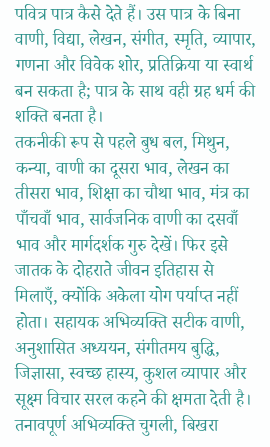पवित्र पात्र कैसे देते हैं। उस पात्र के बिना वाणी, विद्या, लेखन, संगीत, स्मृति, व्यापार, गणना और विवेक शोर, प्रतिक्रिया या स्वार्थ बन सकता है; पात्र के साथ वही ग्रह धर्म की शक्ति बनता है।
तकनीकी रूप से पहले बुध बल, मिथुन, कन्या, वाणी का दूसरा भाव, लेखन का तीसरा भाव, शिक्षा का चौथा भाव, मंत्र का पाँचवाँ भाव, सार्वजनिक वाणी का दसवाँ भाव और मार्गदर्शक गुरु देखें। फिर इसे जातक के दोहराते जीवन इतिहास से मिलाएँ, क्योंकि अकेला योग पर्याप्त नहीं होता। सहायक अभिव्यक्ति सटीक वाणी, अनुशासित अध्ययन, संगीतमय बुद्धि, जिज्ञासा, स्वच्छ हास्य, कुशल व्यापार और सूक्ष्म विचार सरल कहने की क्षमता देती है। तनावपूर्ण अभिव्यक्ति चुगली, बिखरा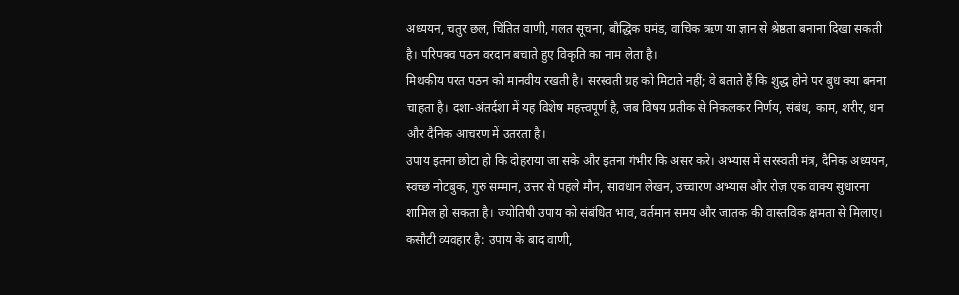अध्ययन, चतुर छल, चिंतित वाणी, गलत सूचना, बौद्धिक घमंड, वाचिक ऋण या ज्ञान से श्रेष्ठता बनाना दिखा सकती है। परिपक्व पठन वरदान बचाते हुए विकृति का नाम लेता है।
मिथकीय परत पठन को मानवीय रखती है। सरस्वती ग्रह को मिटाते नहीं; वे बताते हैं कि शुद्ध होने पर बुध क्या बनना चाहता है। दशा-अंतर्दशा में यह विशेष महत्त्वपूर्ण है, जब विषय प्रतीक से निकलकर निर्णय, संबंध, काम, शरीर, धन और दैनिक आचरण में उतरता है।
उपाय इतना छोटा हो कि दोहराया जा सके और इतना गंभीर कि असर करे। अभ्यास में सरस्वती मंत्र, दैनिक अध्ययन, स्वच्छ नोटबुक, गुरु सम्मान, उत्तर से पहले मौन, सावधान लेखन, उच्चारण अभ्यास और रोज़ एक वाक्य सुधारना शामिल हो सकता है। ज्योतिषी उपाय को संबंधित भाव, वर्तमान समय और जातक की वास्तविक क्षमता से मिलाए। कसौटी व्यवहार है: उपाय के बाद वाणी,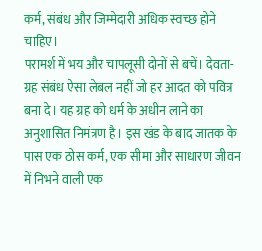कर्म, संबंध और जिम्मेदारी अधिक स्वच्छ होने चाहिए।
परामर्श में भय और चापलूसी दोनों से बचें। देवता-ग्रह संबंध ऐसा लेबल नहीं जो हर आदत को पवित्र बना दे। यह ग्रह को धर्म के अधीन लाने का अनुशासित निमंत्रण है। इस खंड के बाद जातक के पास एक ठोस कर्म, एक सीमा और साधारण जीवन में निभने वाली एक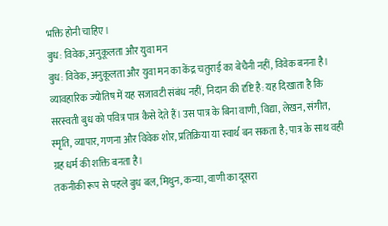भक्ति होनी चाहिए।
बुध: विवेक, अनुकूलता और युवा मन
बुध: विवेक, अनुकूलता और युवा मन का केंद्र चतुराई का बेचैनी नहीं, विवेक बनना है। व्यावहारिक ज्योतिष में यह सजावटी संबंध नहीं, निदान की दृष्टि है: यह दिखाता है कि सरस्वती बुध को पवित्र पात्र कैसे देते हैं। उस पात्र के बिना वाणी, विद्या, लेखन, संगीत, स्मृति, व्यापार, गणना और विवेक शोर, प्रतिक्रिया या स्वार्थ बन सकता है; पात्र के साथ वही ग्रह धर्म की शक्ति बनता है।
तकनीकी रूप से पहले बुध बल, मिथुन, कन्या, वाणी का दूसरा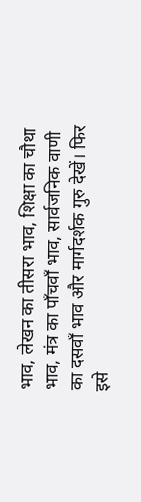भाव, लेखन का तीसरा भाव, शिक्षा का चौथा भाव, मंत्र का पाँचवाँ भाव, सार्वजनिक वाणी का दसवाँ भाव और मार्गदर्शक गुरु देखें। फिर इसे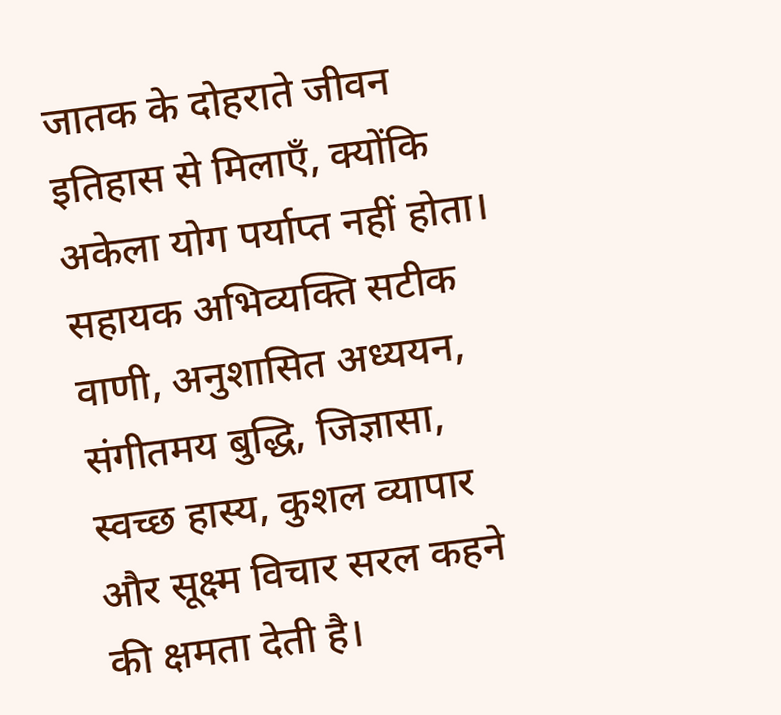जातक के दोहराते जीवन इतिहास से मिलाएँ, क्योंकि अकेला योग पर्याप्त नहीं होता। सहायक अभिव्यक्ति सटीक वाणी, अनुशासित अध्ययन, संगीतमय बुद्धि, जिज्ञासा, स्वच्छ हास्य, कुशल व्यापार और सूक्ष्म विचार सरल कहने की क्षमता देती है।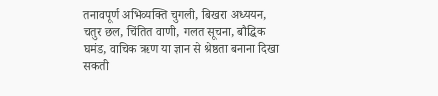तनावपूर्ण अभिव्यक्ति चुगली, बिखरा अध्ययन, चतुर छल, चिंतित वाणी, गलत सूचना, बौद्धिक घमंड, वाचिक ऋण या ज्ञान से श्रेष्ठता बनाना दिखा सकती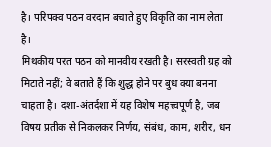है। परिपक्व पठन वरदान बचाते हुए विकृति का नाम लेता है।
मिथकीय परत पठन को मानवीय रखती है। सरस्वती ग्रह को मिटाते नहीं; वे बताते हैं कि शुद्ध होने पर बुध क्या बनना चाहता है। दशा-अंतर्दशा में यह विशेष महत्त्वपूर्ण है, जब विषय प्रतीक से निकलकर निर्णय, संबंध, काम, शरीर, धन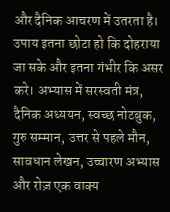और दैनिक आचरण में उतरता है।
उपाय इतना छोटा हो कि दोहराया जा सके और इतना गंभीर कि असर करे। अभ्यास में सरस्वती मंत्र, दैनिक अध्ययन, स्वच्छ नोटबुक, गुरु सम्मान, उत्तर से पहले मौन, सावधान लेखन, उच्चारण अभ्यास और रोज़ एक वाक्य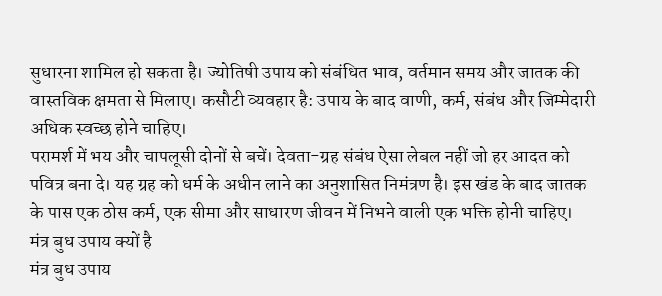सुधारना शामिल हो सकता है। ज्योतिषी उपाय को संबंधित भाव, वर्तमान समय और जातक की वास्तविक क्षमता से मिलाए। कसौटी व्यवहार है: उपाय के बाद वाणी, कर्म, संबंध और जिम्मेदारी अधिक स्वच्छ होने चाहिए।
परामर्श में भय और चापलूसी दोनों से बचें। देवता-ग्रह संबंध ऐसा लेबल नहीं जो हर आदत को पवित्र बना दे। यह ग्रह को धर्म के अधीन लाने का अनुशासित निमंत्रण है। इस खंड के बाद जातक के पास एक ठोस कर्म, एक सीमा और साधारण जीवन में निभने वाली एक भक्ति होनी चाहिए।
मंत्र बुध उपाय क्यों है
मंत्र बुध उपाय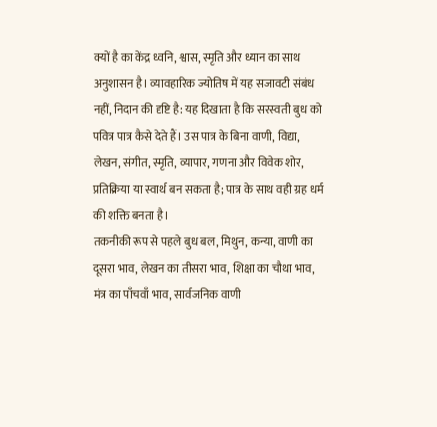क्यों है का केंद्र ध्वनि, श्वास, स्मृति और ध्यान का साथ अनुशासन है। व्यावहारिक ज्योतिष में यह सजावटी संबंध नहीं, निदान की दृष्टि है: यह दिखाता है कि सरस्वती बुध को पवित्र पात्र कैसे देते हैं। उस पात्र के बिना वाणी, विद्या, लेखन, संगीत, स्मृति, व्यापार, गणना और विवेक शोर, प्रतिक्रिया या स्वार्थ बन सकता है; पात्र के साथ वही ग्रह धर्म की शक्ति बनता है।
तकनीकी रूप से पहले बुध बल, मिथुन, कन्या, वाणी का दूसरा भाव, लेखन का तीसरा भाव, शिक्षा का चौथा भाव, मंत्र का पाँचवाँ भाव, सार्वजनिक वाणी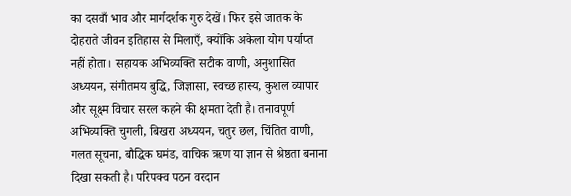का दसवाँ भाव और मार्गदर्शक गुरु देखें। फिर इसे जातक के दोहराते जीवन इतिहास से मिलाएँ, क्योंकि अकेला योग पर्याप्त नहीं होता। सहायक अभिव्यक्ति सटीक वाणी, अनुशासित अध्ययन, संगीतमय बुद्धि, जिज्ञासा, स्वच्छ हास्य, कुशल व्यापार और सूक्ष्म विचार सरल कहने की क्षमता देती है। तनावपूर्ण अभिव्यक्ति चुगली, बिखरा अध्ययन, चतुर छल, चिंतित वाणी, गलत सूचना, बौद्धिक घमंड, वाचिक ऋण या ज्ञान से श्रेष्ठता बनाना दिखा सकती है। परिपक्व पठन वरदान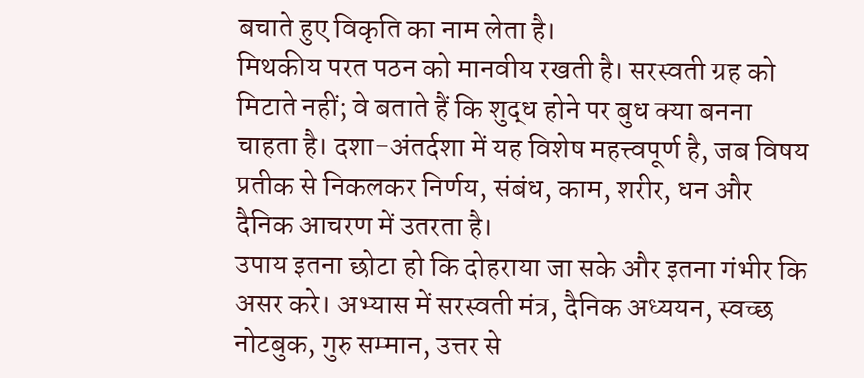बचाते हुए विकृति का नाम लेता है।
मिथकीय परत पठन को मानवीय रखती है। सरस्वती ग्रह को मिटाते नहीं; वे बताते हैं कि शुद्ध होने पर बुध क्या बनना चाहता है। दशा-अंतर्दशा में यह विशेष महत्त्वपूर्ण है, जब विषय प्रतीक से निकलकर निर्णय, संबंध, काम, शरीर, धन और दैनिक आचरण में उतरता है।
उपाय इतना छोटा हो कि दोहराया जा सके और इतना गंभीर कि असर करे। अभ्यास में सरस्वती मंत्र, दैनिक अध्ययन, स्वच्छ नोटबुक, गुरु सम्मान, उत्तर से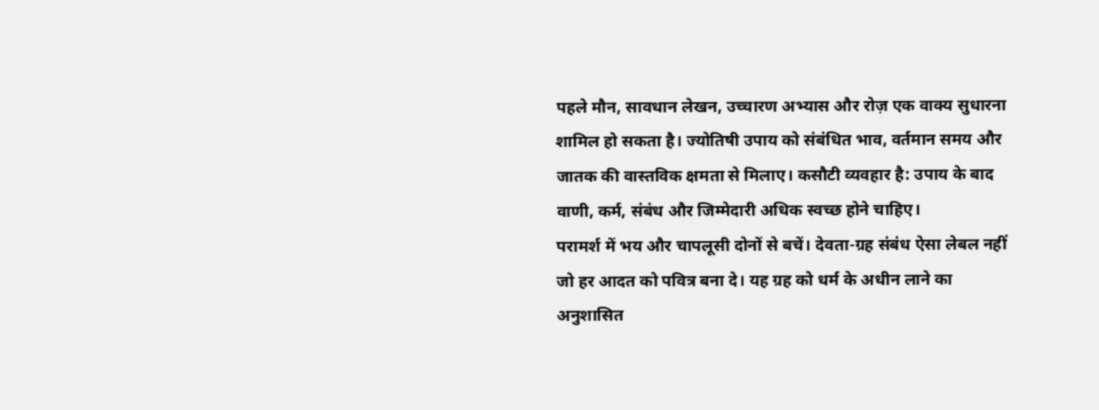पहले मौन, सावधान लेखन, उच्चारण अभ्यास और रोज़ एक वाक्य सुधारना शामिल हो सकता है। ज्योतिषी उपाय को संबंधित भाव, वर्तमान समय और जातक की वास्तविक क्षमता से मिलाए। कसौटी व्यवहार है: उपाय के बाद वाणी, कर्म, संबंध और जिम्मेदारी अधिक स्वच्छ होने चाहिए।
परामर्श में भय और चापलूसी दोनों से बचें। देवता-ग्रह संबंध ऐसा लेबल नहीं जो हर आदत को पवित्र बना दे। यह ग्रह को धर्म के अधीन लाने का अनुशासित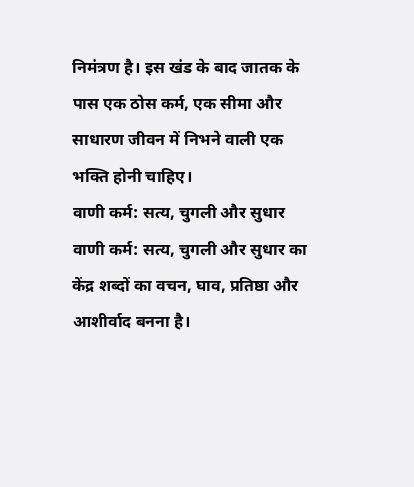निमंत्रण है। इस खंड के बाद जातक के पास एक ठोस कर्म, एक सीमा और साधारण जीवन में निभने वाली एक भक्ति होनी चाहिए।
वाणी कर्म: सत्य, चुगली और सुधार
वाणी कर्म: सत्य, चुगली और सुधार का केंद्र शब्दों का वचन, घाव, प्रतिष्ठा और आशीर्वाद बनना है।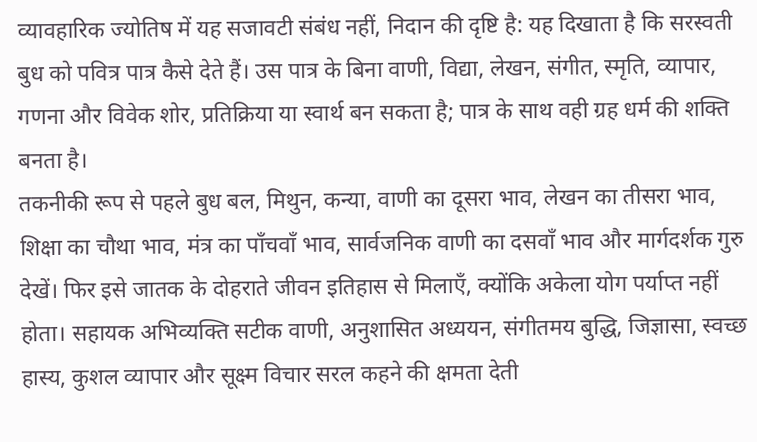व्यावहारिक ज्योतिष में यह सजावटी संबंध नहीं, निदान की दृष्टि है: यह दिखाता है कि सरस्वती बुध को पवित्र पात्र कैसे देते हैं। उस पात्र के बिना वाणी, विद्या, लेखन, संगीत, स्मृति, व्यापार, गणना और विवेक शोर, प्रतिक्रिया या स्वार्थ बन सकता है; पात्र के साथ वही ग्रह धर्म की शक्ति बनता है।
तकनीकी रूप से पहले बुध बल, मिथुन, कन्या, वाणी का दूसरा भाव, लेखन का तीसरा भाव, शिक्षा का चौथा भाव, मंत्र का पाँचवाँ भाव, सार्वजनिक वाणी का दसवाँ भाव और मार्गदर्शक गुरु देखें। फिर इसे जातक के दोहराते जीवन इतिहास से मिलाएँ, क्योंकि अकेला योग पर्याप्त नहीं होता। सहायक अभिव्यक्ति सटीक वाणी, अनुशासित अध्ययन, संगीतमय बुद्धि, जिज्ञासा, स्वच्छ हास्य, कुशल व्यापार और सूक्ष्म विचार सरल कहने की क्षमता देती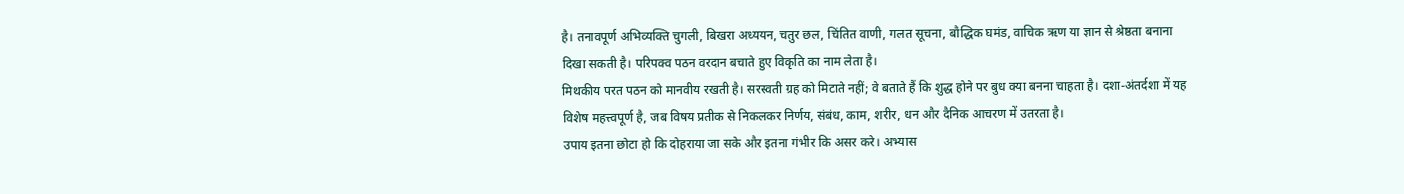है। तनावपूर्ण अभिव्यक्ति चुगली, बिखरा अध्ययन, चतुर छल, चिंतित वाणी, गलत सूचना, बौद्धिक घमंड, वाचिक ऋण या ज्ञान से श्रेष्ठता बनाना दिखा सकती है। परिपक्व पठन वरदान बचाते हुए विकृति का नाम लेता है।
मिथकीय परत पठन को मानवीय रखती है। सरस्वती ग्रह को मिटाते नहीं; वे बताते हैं कि शुद्ध होने पर बुध क्या बनना चाहता है। दशा-अंतर्दशा में यह विशेष महत्त्वपूर्ण है, जब विषय प्रतीक से निकलकर निर्णय, संबंध, काम, शरीर, धन और दैनिक आचरण में उतरता है।
उपाय इतना छोटा हो कि दोहराया जा सके और इतना गंभीर कि असर करे। अभ्यास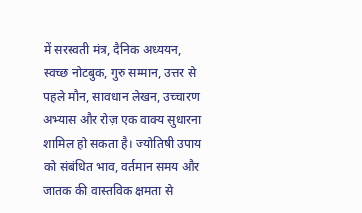में सरस्वती मंत्र, दैनिक अध्ययन, स्वच्छ नोटबुक, गुरु सम्मान, उत्तर से पहले मौन, सावधान लेखन, उच्चारण अभ्यास और रोज़ एक वाक्य सुधारना शामिल हो सकता है। ज्योतिषी उपाय को संबंधित भाव, वर्तमान समय और जातक की वास्तविक क्षमता से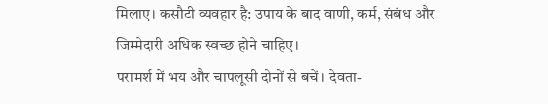मिलाए। कसौटी व्यवहार है: उपाय के बाद वाणी, कर्म, संबंध और जिम्मेदारी अधिक स्वच्छ होने चाहिए।
परामर्श में भय और चापलूसी दोनों से बचें। देवता-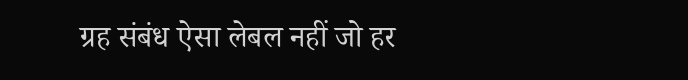ग्रह संबंध ऐसा लेबल नहीं जो हर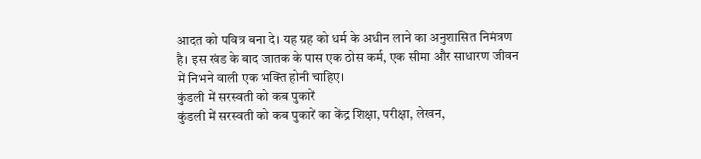आदत को पवित्र बना दे। यह ग्रह को धर्म के अधीन लाने का अनुशासित निमंत्रण है। इस खंड के बाद जातक के पास एक ठोस कर्म, एक सीमा और साधारण जीवन में निभने वाली एक भक्ति होनी चाहिए।
कुंडली में सरस्वती को कब पुकारें
कुंडली में सरस्वती को कब पुकारें का केंद्र शिक्षा, परीक्षा, लेखन,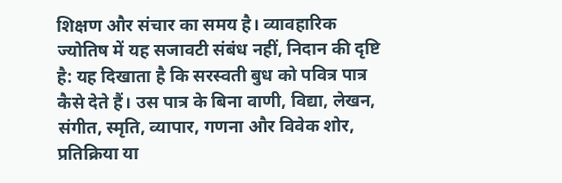शिक्षण और संचार का समय है। व्यावहारिक ज्योतिष में यह सजावटी संबंध नहीं, निदान की दृष्टि है: यह दिखाता है कि सरस्वती बुध को पवित्र पात्र कैसे देते हैं। उस पात्र के बिना वाणी, विद्या, लेखन, संगीत, स्मृति, व्यापार, गणना और विवेक शोर, प्रतिक्रिया या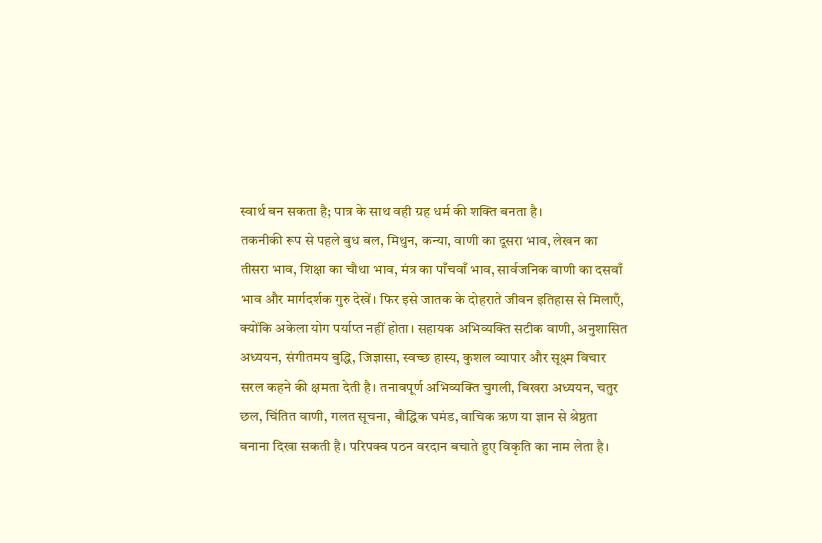स्वार्थ बन सकता है; पात्र के साथ वही ग्रह धर्म की शक्ति बनता है।
तकनीकी रूप से पहले बुध बल, मिथुन, कन्या, वाणी का दूसरा भाव, लेखन का तीसरा भाव, शिक्षा का चौथा भाव, मंत्र का पाँचवाँ भाव, सार्वजनिक वाणी का दसवाँ भाव और मार्गदर्शक गुरु देखें। फिर इसे जातक के दोहराते जीवन इतिहास से मिलाएँ, क्योंकि अकेला योग पर्याप्त नहीं होता। सहायक अभिव्यक्ति सटीक वाणी, अनुशासित अध्ययन, संगीतमय बुद्धि, जिज्ञासा, स्वच्छ हास्य, कुशल व्यापार और सूक्ष्म विचार सरल कहने की क्षमता देती है। तनावपूर्ण अभिव्यक्ति चुगली, बिखरा अध्ययन, चतुर छल, चिंतित वाणी, गलत सूचना, बौद्धिक घमंड, वाचिक ऋण या ज्ञान से श्रेष्ठता बनाना दिखा सकती है। परिपक्व पठन वरदान बचाते हुए विकृति का नाम लेता है।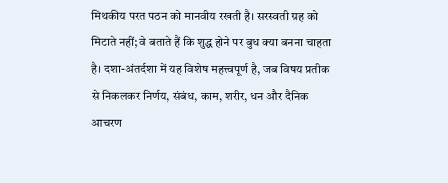मिथकीय परत पठन को मानवीय रखती है। सरस्वती ग्रह को मिटाते नहीं; वे बताते हैं कि शुद्ध होने पर बुध क्या बनना चाहता है। दशा-अंतर्दशा में यह विशेष महत्त्वपूर्ण है, जब विषय प्रतीक से निकलकर निर्णय, संबंध, काम, शरीर, धन और दैनिक आचरण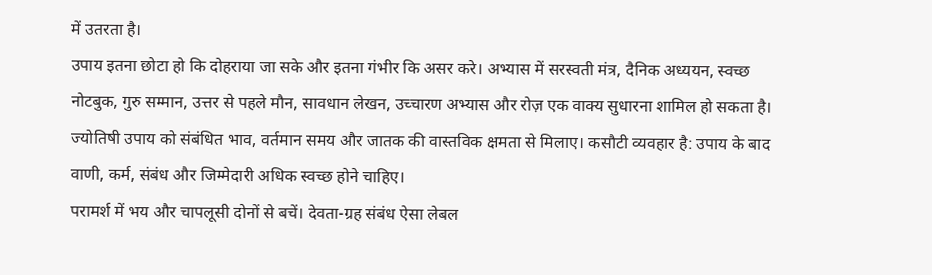में उतरता है।
उपाय इतना छोटा हो कि दोहराया जा सके और इतना गंभीर कि असर करे। अभ्यास में सरस्वती मंत्र, दैनिक अध्ययन, स्वच्छ नोटबुक, गुरु सम्मान, उत्तर से पहले मौन, सावधान लेखन, उच्चारण अभ्यास और रोज़ एक वाक्य सुधारना शामिल हो सकता है। ज्योतिषी उपाय को संबंधित भाव, वर्तमान समय और जातक की वास्तविक क्षमता से मिलाए। कसौटी व्यवहार है: उपाय के बाद वाणी, कर्म, संबंध और जिम्मेदारी अधिक स्वच्छ होने चाहिए।
परामर्श में भय और चापलूसी दोनों से बचें। देवता-ग्रह संबंध ऐसा लेबल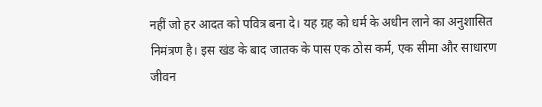नहीं जो हर आदत को पवित्र बना दे। यह ग्रह को धर्म के अधीन लाने का अनुशासित निमंत्रण है। इस खंड के बाद जातक के पास एक ठोस कर्म, एक सीमा और साधारण जीवन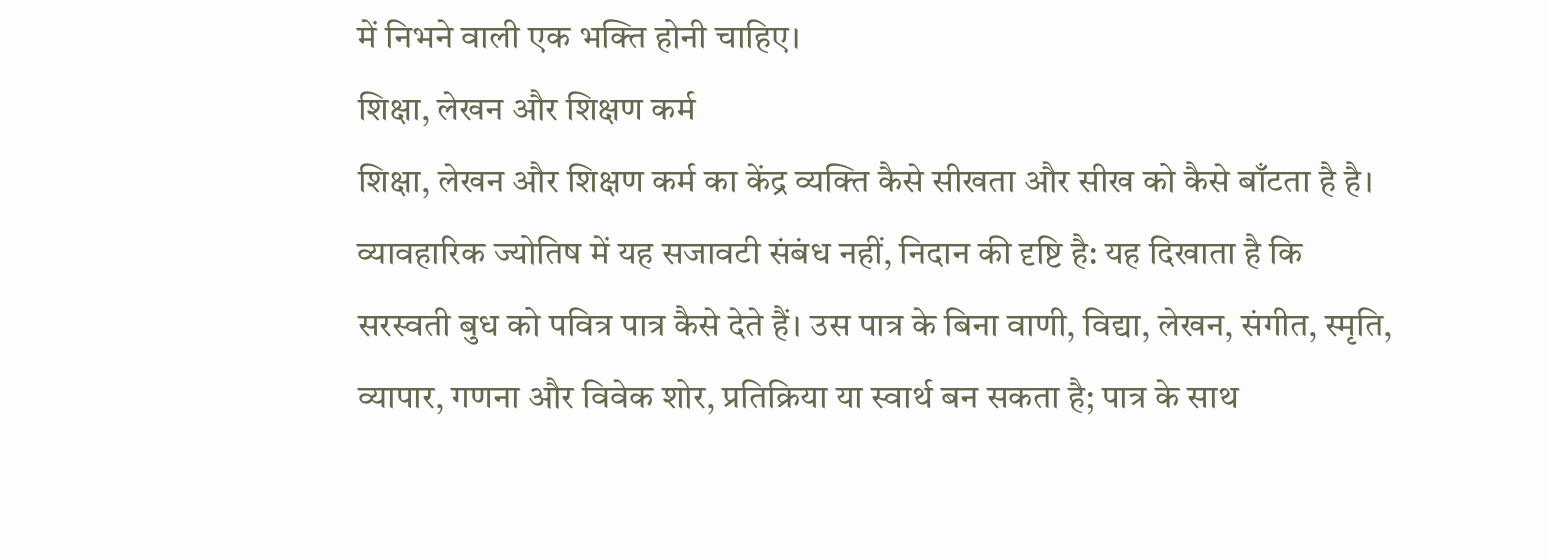में निभने वाली एक भक्ति होनी चाहिए।
शिक्षा, लेखन और शिक्षण कर्म
शिक्षा, लेखन और शिक्षण कर्म का केंद्र व्यक्ति कैसे सीखता और सीख को कैसे बाँटता है है। व्यावहारिक ज्योतिष में यह सजावटी संबंध नहीं, निदान की दृष्टि है: यह दिखाता है कि सरस्वती बुध को पवित्र पात्र कैसे देते हैं। उस पात्र के बिना वाणी, विद्या, लेखन, संगीत, स्मृति, व्यापार, गणना और विवेक शोर, प्रतिक्रिया या स्वार्थ बन सकता है; पात्र के साथ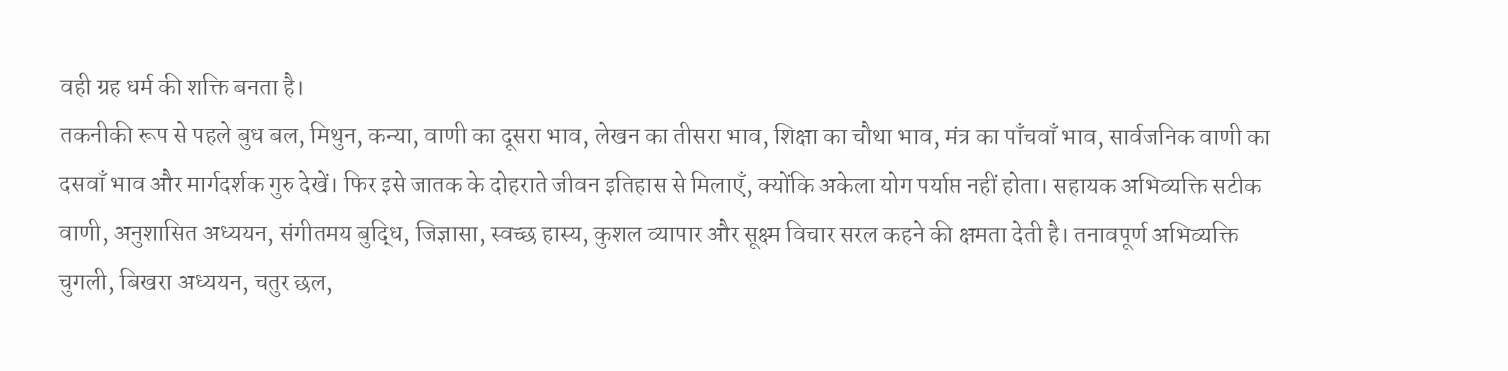वही ग्रह धर्म की शक्ति बनता है।
तकनीकी रूप से पहले बुध बल, मिथुन, कन्या, वाणी का दूसरा भाव, लेखन का तीसरा भाव, शिक्षा का चौथा भाव, मंत्र का पाँचवाँ भाव, सार्वजनिक वाणी का दसवाँ भाव और मार्गदर्शक गुरु देखें। फिर इसे जातक के दोहराते जीवन इतिहास से मिलाएँ, क्योंकि अकेला योग पर्याप्त नहीं होता। सहायक अभिव्यक्ति सटीक वाणी, अनुशासित अध्ययन, संगीतमय बुद्धि, जिज्ञासा, स्वच्छ हास्य, कुशल व्यापार और सूक्ष्म विचार सरल कहने की क्षमता देती है। तनावपूर्ण अभिव्यक्ति चुगली, बिखरा अध्ययन, चतुर छल,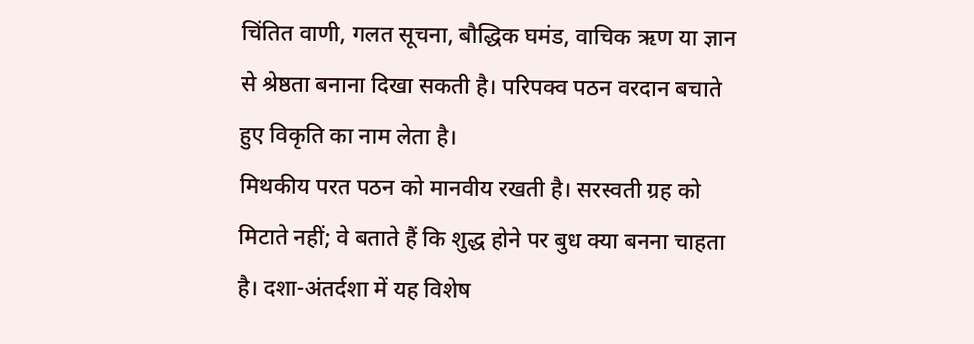चिंतित वाणी, गलत सूचना, बौद्धिक घमंड, वाचिक ऋण या ज्ञान से श्रेष्ठता बनाना दिखा सकती है। परिपक्व पठन वरदान बचाते हुए विकृति का नाम लेता है।
मिथकीय परत पठन को मानवीय रखती है। सरस्वती ग्रह को मिटाते नहीं; वे बताते हैं कि शुद्ध होने पर बुध क्या बनना चाहता है। दशा-अंतर्दशा में यह विशेष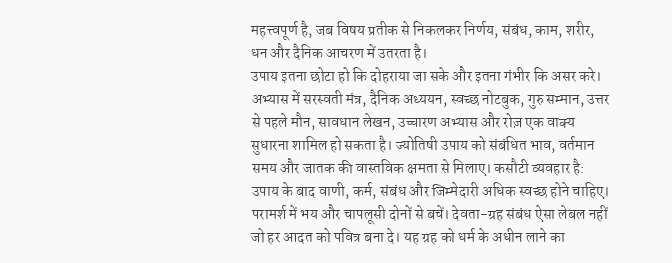महत्त्वपूर्ण है, जब विषय प्रतीक से निकलकर निर्णय, संबंध, काम, शरीर, धन और दैनिक आचरण में उतरता है।
उपाय इतना छोटा हो कि दोहराया जा सके और इतना गंभीर कि असर करे। अभ्यास में सरस्वती मंत्र, दैनिक अध्ययन, स्वच्छ नोटबुक, गुरु सम्मान, उत्तर से पहले मौन, सावधान लेखन, उच्चारण अभ्यास और रोज़ एक वाक्य सुधारना शामिल हो सकता है। ज्योतिषी उपाय को संबंधित भाव, वर्तमान समय और जातक की वास्तविक क्षमता से मिलाए। कसौटी व्यवहार है: उपाय के बाद वाणी, कर्म, संबंध और जिम्मेदारी अधिक स्वच्छ होने चाहिए।
परामर्श में भय और चापलूसी दोनों से बचें। देवता-ग्रह संबंध ऐसा लेबल नहीं जो हर आदत को पवित्र बना दे। यह ग्रह को धर्म के अधीन लाने का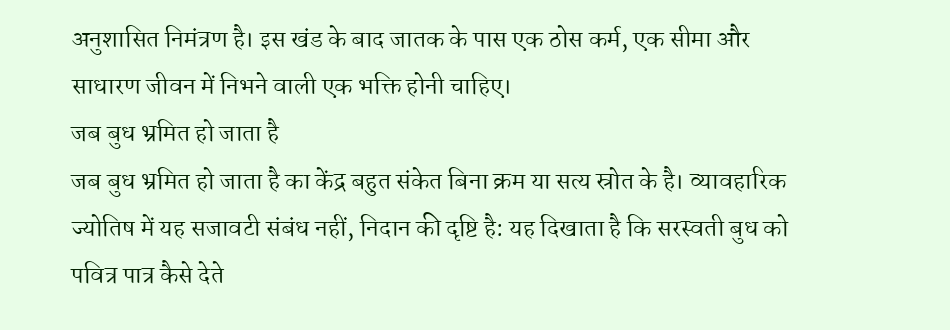अनुशासित निमंत्रण है। इस खंड के बाद जातक के पास एक ठोस कर्म, एक सीमा और साधारण जीवन में निभने वाली एक भक्ति होनी चाहिए।
जब बुध भ्रमित हो जाता है
जब बुध भ्रमित हो जाता है का केंद्र बहुत संकेत बिना क्रम या सत्य स्रोत के है। व्यावहारिक ज्योतिष में यह सजावटी संबंध नहीं, निदान की दृष्टि है: यह दिखाता है कि सरस्वती बुध को पवित्र पात्र कैसे देते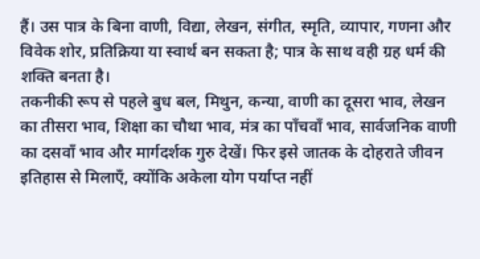हैं। उस पात्र के बिना वाणी, विद्या, लेखन, संगीत, स्मृति, व्यापार, गणना और विवेक शोर, प्रतिक्रिया या स्वार्थ बन सकता है; पात्र के साथ वही ग्रह धर्म की शक्ति बनता है।
तकनीकी रूप से पहले बुध बल, मिथुन, कन्या, वाणी का दूसरा भाव, लेखन का तीसरा भाव, शिक्षा का चौथा भाव, मंत्र का पाँचवाँ भाव, सार्वजनिक वाणी का दसवाँ भाव और मार्गदर्शक गुरु देखें। फिर इसे जातक के दोहराते जीवन इतिहास से मिलाएँ, क्योंकि अकेला योग पर्याप्त नहीं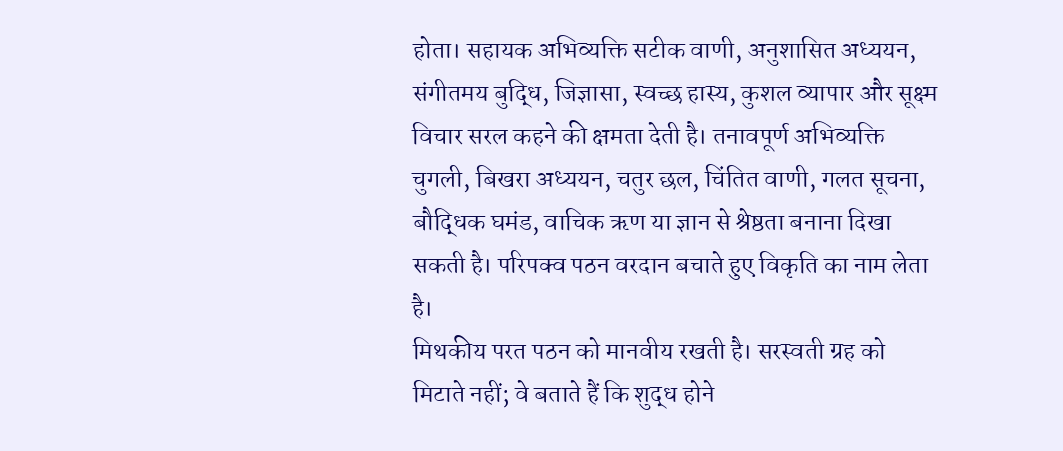होता। सहायक अभिव्यक्ति सटीक वाणी, अनुशासित अध्ययन, संगीतमय बुद्धि, जिज्ञासा, स्वच्छ हास्य, कुशल व्यापार और सूक्ष्म विचार सरल कहने की क्षमता देती है। तनावपूर्ण अभिव्यक्ति चुगली, बिखरा अध्ययन, चतुर छल, चिंतित वाणी, गलत सूचना, बौद्धिक घमंड, वाचिक ऋण या ज्ञान से श्रेष्ठता बनाना दिखा सकती है। परिपक्व पठन वरदान बचाते हुए विकृति का नाम लेता है।
मिथकीय परत पठन को मानवीय रखती है। सरस्वती ग्रह को मिटाते नहीं; वे बताते हैं कि शुद्ध होने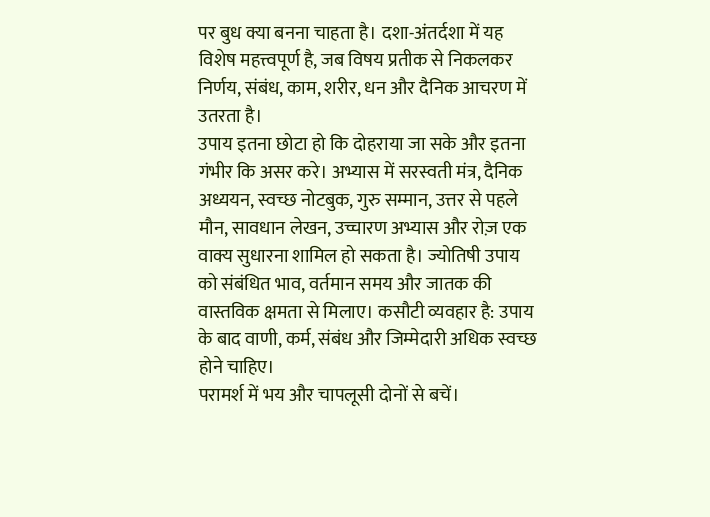पर बुध क्या बनना चाहता है। दशा-अंतर्दशा में यह विशेष महत्त्वपूर्ण है, जब विषय प्रतीक से निकलकर निर्णय, संबंध, काम, शरीर, धन और दैनिक आचरण में उतरता है।
उपाय इतना छोटा हो कि दोहराया जा सके और इतना गंभीर कि असर करे। अभ्यास में सरस्वती मंत्र, दैनिक अध्ययन, स्वच्छ नोटबुक, गुरु सम्मान, उत्तर से पहले मौन, सावधान लेखन, उच्चारण अभ्यास और रोज़ एक वाक्य सुधारना शामिल हो सकता है। ज्योतिषी उपाय को संबंधित भाव, वर्तमान समय और जातक की वास्तविक क्षमता से मिलाए। कसौटी व्यवहार है: उपाय के बाद वाणी, कर्म, संबंध और जिम्मेदारी अधिक स्वच्छ होने चाहिए।
परामर्श में भय और चापलूसी दोनों से बचें।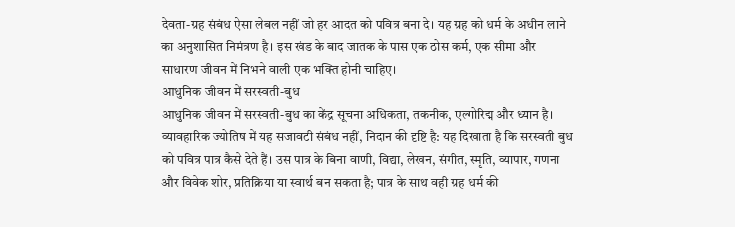देवता-ग्रह संबंध ऐसा लेबल नहीं जो हर आदत को पवित्र बना दे। यह ग्रह को धर्म के अधीन लाने का अनुशासित निमंत्रण है। इस खंड के बाद जातक के पास एक ठोस कर्म, एक सीमा और साधारण जीवन में निभने वाली एक भक्ति होनी चाहिए।
आधुनिक जीवन में सरस्वती-बुध
आधुनिक जीवन में सरस्वती-बुध का केंद्र सूचना अधिकता, तकनीक, एल्गोरिद्म और ध्यान है। व्यावहारिक ज्योतिष में यह सजावटी संबंध नहीं, निदान की दृष्टि है: यह दिखाता है कि सरस्वती बुध को पवित्र पात्र कैसे देते हैं। उस पात्र के बिना वाणी, विद्या, लेखन, संगीत, स्मृति, व्यापार, गणना और विवेक शोर, प्रतिक्रिया या स्वार्थ बन सकता है; पात्र के साथ वही ग्रह धर्म की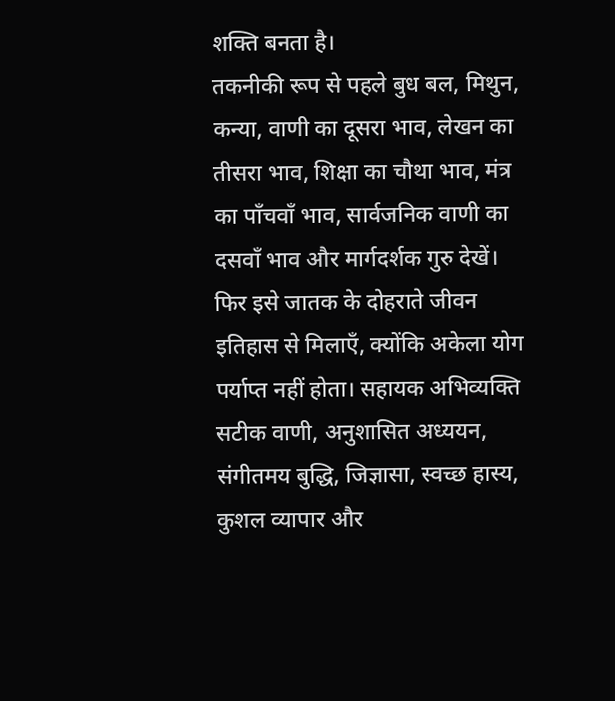शक्ति बनता है।
तकनीकी रूप से पहले बुध बल, मिथुन, कन्या, वाणी का दूसरा भाव, लेखन का तीसरा भाव, शिक्षा का चौथा भाव, मंत्र का पाँचवाँ भाव, सार्वजनिक वाणी का दसवाँ भाव और मार्गदर्शक गुरु देखें। फिर इसे जातक के दोहराते जीवन इतिहास से मिलाएँ, क्योंकि अकेला योग पर्याप्त नहीं होता। सहायक अभिव्यक्ति सटीक वाणी, अनुशासित अध्ययन, संगीतमय बुद्धि, जिज्ञासा, स्वच्छ हास्य, कुशल व्यापार और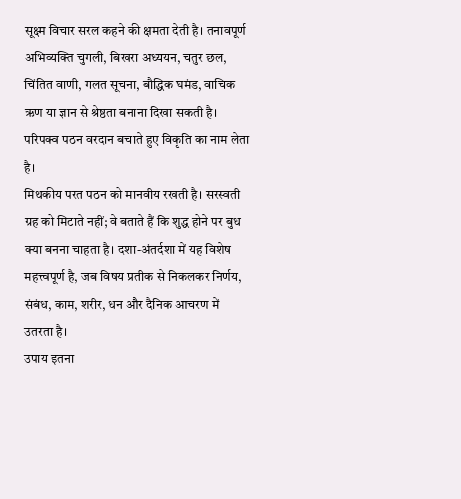सूक्ष्म विचार सरल कहने की क्षमता देती है। तनावपूर्ण अभिव्यक्ति चुगली, बिखरा अध्ययन, चतुर छल, चिंतित वाणी, गलत सूचना, बौद्धिक घमंड, वाचिक ऋण या ज्ञान से श्रेष्ठता बनाना दिखा सकती है। परिपक्व पठन वरदान बचाते हुए विकृति का नाम लेता है।
मिथकीय परत पठन को मानवीय रखती है। सरस्वती ग्रह को मिटाते नहीं; वे बताते हैं कि शुद्ध होने पर बुध क्या बनना चाहता है। दशा-अंतर्दशा में यह विशेष महत्त्वपूर्ण है, जब विषय प्रतीक से निकलकर निर्णय, संबंध, काम, शरीर, धन और दैनिक आचरण में उतरता है।
उपाय इतना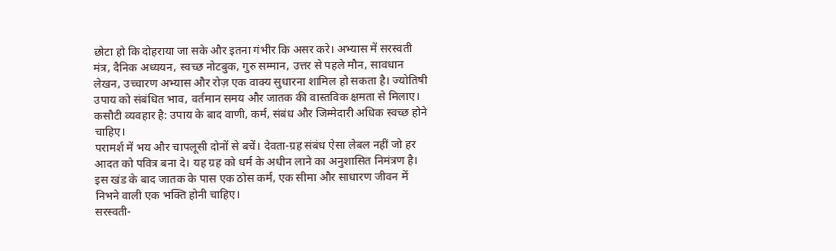छोटा हो कि दोहराया जा सके और इतना गंभीर कि असर करे। अभ्यास में सरस्वती मंत्र, दैनिक अध्ययन, स्वच्छ नोटबुक, गुरु सम्मान, उत्तर से पहले मौन, सावधान लेखन, उच्चारण अभ्यास और रोज़ एक वाक्य सुधारना शामिल हो सकता है। ज्योतिषी उपाय को संबंधित भाव, वर्तमान समय और जातक की वास्तविक क्षमता से मिलाए। कसौटी व्यवहार है: उपाय के बाद वाणी, कर्म, संबंध और जिम्मेदारी अधिक स्वच्छ होने चाहिए।
परामर्श में भय और चापलूसी दोनों से बचें। देवता-ग्रह संबंध ऐसा लेबल नहीं जो हर आदत को पवित्र बना दे। यह ग्रह को धर्म के अधीन लाने का अनुशासित निमंत्रण है। इस खंड के बाद जातक के पास एक ठोस कर्म, एक सीमा और साधारण जीवन में निभने वाली एक भक्ति होनी चाहिए।
सरस्वती-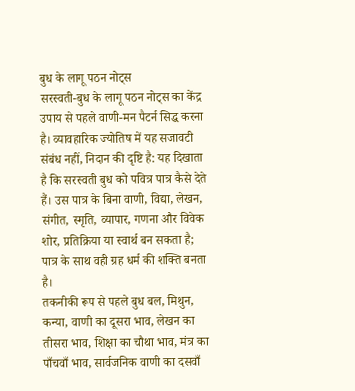बुध के लागू पठन नोट्स
सरस्वती-बुध के लागू पठन नोट्स का केंद्र उपाय से पहले वाणी-मन पैटर्न सिद्ध करना है। व्यावहारिक ज्योतिष में यह सजावटी संबंध नहीं, निदान की दृष्टि है: यह दिखाता है कि सरस्वती बुध को पवित्र पात्र कैसे देते हैं। उस पात्र के बिना वाणी, विद्या, लेखन, संगीत, स्मृति, व्यापार, गणना और विवेक शोर, प्रतिक्रिया या स्वार्थ बन सकता है; पात्र के साथ वही ग्रह धर्म की शक्ति बनता है।
तकनीकी रूप से पहले बुध बल, मिथुन, कन्या, वाणी का दूसरा भाव, लेखन का तीसरा भाव, शिक्षा का चौथा भाव, मंत्र का पाँचवाँ भाव, सार्वजनिक वाणी का दसवाँ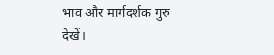भाव और मार्गदर्शक गुरु देखें।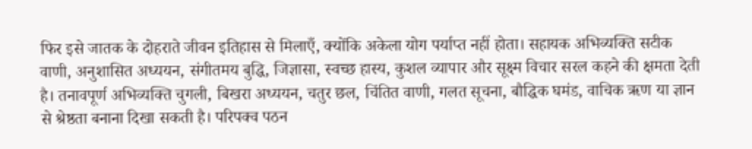फिर इसे जातक के दोहराते जीवन इतिहास से मिलाएँ, क्योंकि अकेला योग पर्याप्त नहीं होता। सहायक अभिव्यक्ति सटीक वाणी, अनुशासित अध्ययन, संगीतमय बुद्धि, जिज्ञासा, स्वच्छ हास्य, कुशल व्यापार और सूक्ष्म विचार सरल कहने की क्षमता देती है। तनावपूर्ण अभिव्यक्ति चुगली, बिखरा अध्ययन, चतुर छल, चिंतित वाणी, गलत सूचना, बौद्धिक घमंड, वाचिक ऋण या ज्ञान से श्रेष्ठता बनाना दिखा सकती है। परिपक्व पठन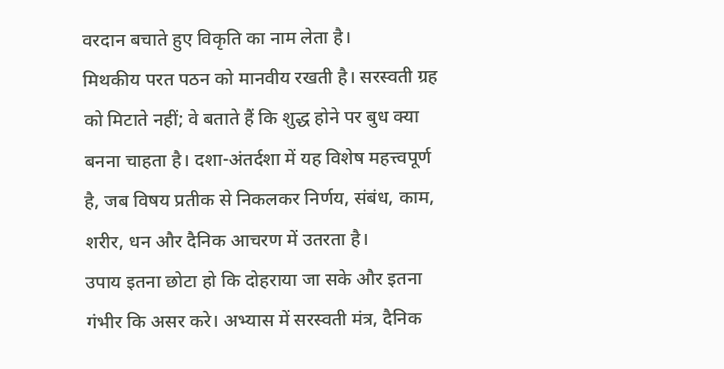वरदान बचाते हुए विकृति का नाम लेता है।
मिथकीय परत पठन को मानवीय रखती है। सरस्वती ग्रह को मिटाते नहीं; वे बताते हैं कि शुद्ध होने पर बुध क्या बनना चाहता है। दशा-अंतर्दशा में यह विशेष महत्त्वपूर्ण है, जब विषय प्रतीक से निकलकर निर्णय, संबंध, काम, शरीर, धन और दैनिक आचरण में उतरता है।
उपाय इतना छोटा हो कि दोहराया जा सके और इतना गंभीर कि असर करे। अभ्यास में सरस्वती मंत्र, दैनिक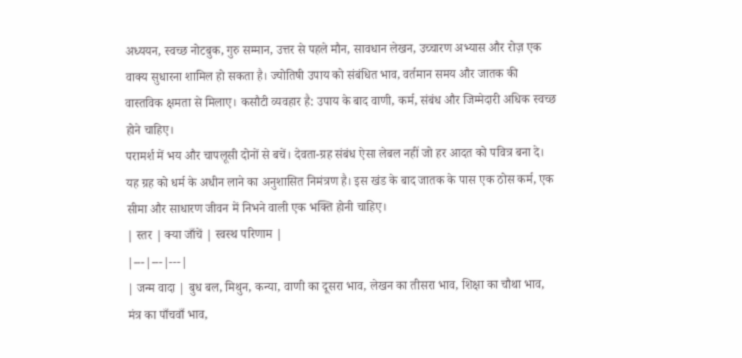अध्ययन, स्वच्छ नोटबुक, गुरु सम्मान, उत्तर से पहले मौन, सावधान लेखन, उच्चारण अभ्यास और रोज़ एक वाक्य सुधारना शामिल हो सकता है। ज्योतिषी उपाय को संबंधित भाव, वर्तमान समय और जातक की वास्तविक क्षमता से मिलाए। कसौटी व्यवहार है: उपाय के बाद वाणी, कर्म, संबंध और जिम्मेदारी अधिक स्वच्छ होने चाहिए।
परामर्श में भय और चापलूसी दोनों से बचें। देवता-ग्रह संबंध ऐसा लेबल नहीं जो हर आदत को पवित्र बना दे। यह ग्रह को धर्म के अधीन लाने का अनुशासित निमंत्रण है। इस खंड के बाद जातक के पास एक ठोस कर्म, एक सीमा और साधारण जीवन में निभने वाली एक भक्ति होनी चाहिए।
| स्तर | क्या जाँचें | स्वस्थ परिणाम |
|---|---|---|
| जन्म वादा | बुध बल, मिथुन, कन्या, वाणी का दूसरा भाव, लेखन का तीसरा भाव, शिक्षा का चौथा भाव, मंत्र का पाँचवाँ भाव,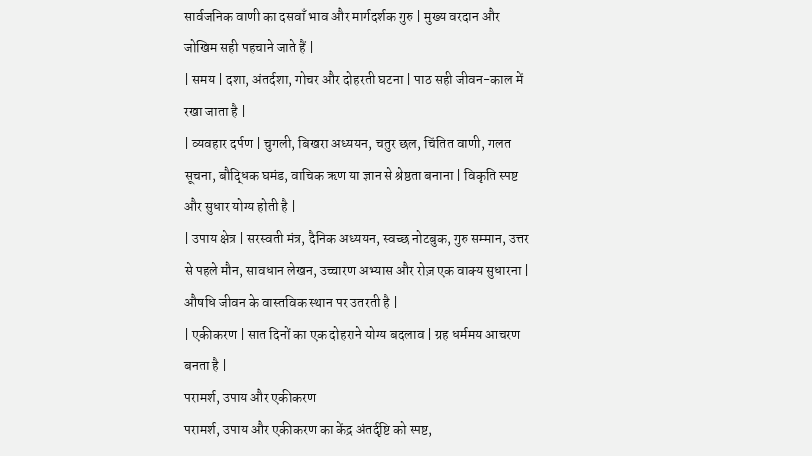सार्वजनिक वाणी का दसवाँ भाव और मार्गदर्शक गुरु | मुख्य वरदान और जोखिम सही पहचाने जाते हैं |
| समय | दशा, अंतर्दशा, गोचर और दोहरती घटना | पाठ सही जीवन-काल में रखा जाता है |
| व्यवहार दर्पण | चुगली, बिखरा अध्ययन, चतुर छल, चिंतित वाणी, गलत सूचना, बौद्धिक घमंड, वाचिक ऋण या ज्ञान से श्रेष्ठता बनाना | विकृति स्पष्ट और सुधार योग्य होती है |
| उपाय क्षेत्र | सरस्वती मंत्र, दैनिक अध्ययन, स्वच्छ नोटबुक, गुरु सम्मान, उत्तर से पहले मौन, सावधान लेखन, उच्चारण अभ्यास और रोज़ एक वाक्य सुधारना | औषधि जीवन के वास्तविक स्थान पर उतरती है |
| एकीकरण | सात दिनों का एक दोहराने योग्य बदलाव | ग्रह धर्ममय आचरण बनता है |
परामर्श, उपाय और एकीकरण
परामर्श, उपाय और एकीकरण का केंद्र अंतर्दृष्टि को स्पष्ट,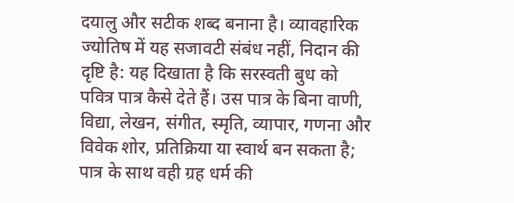दयालु और सटीक शब्द बनाना है। व्यावहारिक ज्योतिष में यह सजावटी संबंध नहीं, निदान की दृष्टि है: यह दिखाता है कि सरस्वती बुध को पवित्र पात्र कैसे देते हैं। उस पात्र के बिना वाणी, विद्या, लेखन, संगीत, स्मृति, व्यापार, गणना और विवेक शोर, प्रतिक्रिया या स्वार्थ बन सकता है; पात्र के साथ वही ग्रह धर्म की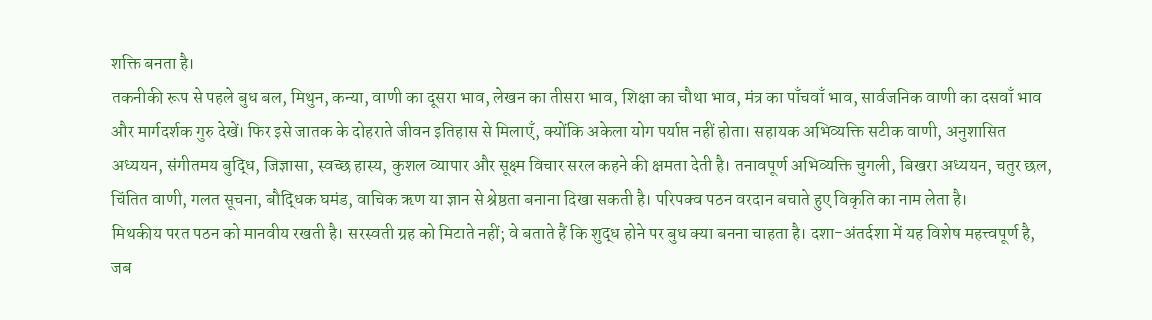शक्ति बनता है।
तकनीकी रूप से पहले बुध बल, मिथुन, कन्या, वाणी का दूसरा भाव, लेखन का तीसरा भाव, शिक्षा का चौथा भाव, मंत्र का पाँचवाँ भाव, सार्वजनिक वाणी का दसवाँ भाव और मार्गदर्शक गुरु देखें। फिर इसे जातक के दोहराते जीवन इतिहास से मिलाएँ, क्योंकि अकेला योग पर्याप्त नहीं होता। सहायक अभिव्यक्ति सटीक वाणी, अनुशासित अध्ययन, संगीतमय बुद्धि, जिज्ञासा, स्वच्छ हास्य, कुशल व्यापार और सूक्ष्म विचार सरल कहने की क्षमता देती है। तनावपूर्ण अभिव्यक्ति चुगली, बिखरा अध्ययन, चतुर छल, चिंतित वाणी, गलत सूचना, बौद्धिक घमंड, वाचिक ऋण या ज्ञान से श्रेष्ठता बनाना दिखा सकती है। परिपक्व पठन वरदान बचाते हुए विकृति का नाम लेता है।
मिथकीय परत पठन को मानवीय रखती है। सरस्वती ग्रह को मिटाते नहीं; वे बताते हैं कि शुद्ध होने पर बुध क्या बनना चाहता है। दशा-अंतर्दशा में यह विशेष महत्त्वपूर्ण है, जब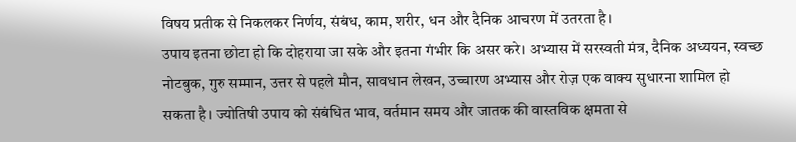विषय प्रतीक से निकलकर निर्णय, संबंध, काम, शरीर, धन और दैनिक आचरण में उतरता है।
उपाय इतना छोटा हो कि दोहराया जा सके और इतना गंभीर कि असर करे। अभ्यास में सरस्वती मंत्र, दैनिक अध्ययन, स्वच्छ नोटबुक, गुरु सम्मान, उत्तर से पहले मौन, सावधान लेखन, उच्चारण अभ्यास और रोज़ एक वाक्य सुधारना शामिल हो सकता है। ज्योतिषी उपाय को संबंधित भाव, वर्तमान समय और जातक की वास्तविक क्षमता से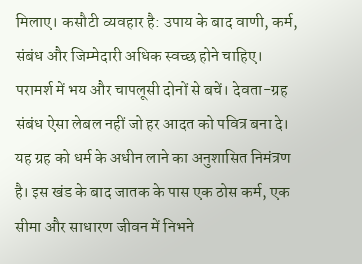मिलाए। कसौटी व्यवहार है: उपाय के बाद वाणी, कर्म, संबंध और जिम्मेदारी अधिक स्वच्छ होने चाहिए।
परामर्श में भय और चापलूसी दोनों से बचें। देवता-ग्रह संबंध ऐसा लेबल नहीं जो हर आदत को पवित्र बना दे। यह ग्रह को धर्म के अधीन लाने का अनुशासित निमंत्रण है। इस खंड के बाद जातक के पास एक ठोस कर्म, एक सीमा और साधारण जीवन में निभने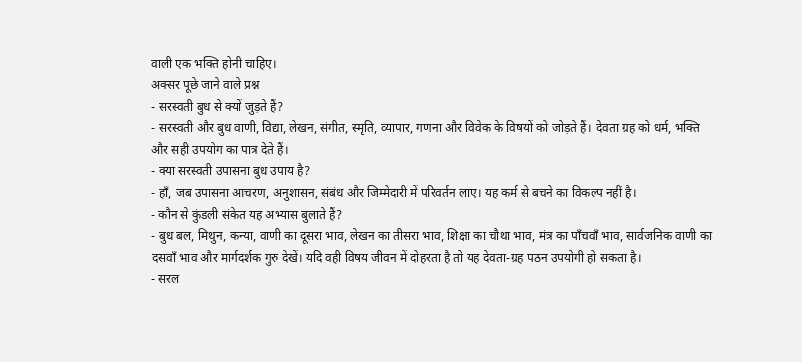वाली एक भक्ति होनी चाहिए।
अक्सर पूछे जाने वाले प्रश्न
- सरस्वती बुध से क्यों जुड़ते हैं?
- सरस्वती और बुध वाणी, विद्या, लेखन, संगीत, स्मृति, व्यापार, गणना और विवेक के विषयों को जोड़ते हैं। देवता ग्रह को धर्म, भक्ति और सही उपयोग का पात्र देते हैं।
- क्या सरस्वती उपासना बुध उपाय है?
- हाँ, जब उपासना आचरण, अनुशासन, संबंध और जिम्मेदारी में परिवर्तन लाए। यह कर्म से बचने का विकल्प नहीं है।
- कौन से कुंडली संकेत यह अभ्यास बुलाते हैं?
- बुध बल, मिथुन, कन्या, वाणी का दूसरा भाव, लेखन का तीसरा भाव, शिक्षा का चौथा भाव, मंत्र का पाँचवाँ भाव, सार्वजनिक वाणी का दसवाँ भाव और मार्गदर्शक गुरु देखें। यदि वही विषय जीवन में दोहरता है तो यह देवता-ग्रह पठन उपयोगी हो सकता है।
- सरल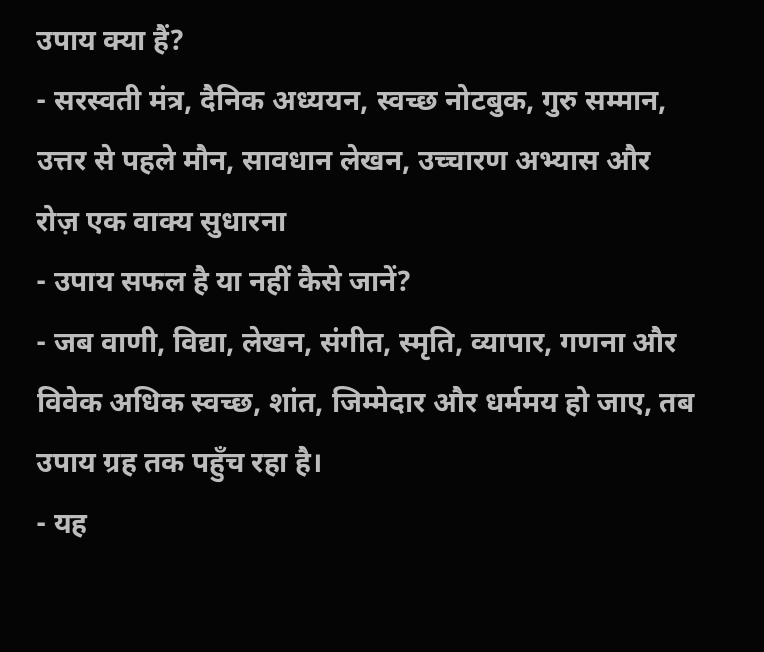उपाय क्या हैं?
- सरस्वती मंत्र, दैनिक अध्ययन, स्वच्छ नोटबुक, गुरु सम्मान, उत्तर से पहले मौन, सावधान लेखन, उच्चारण अभ्यास और रोज़ एक वाक्य सुधारना
- उपाय सफल है या नहीं कैसे जानें?
- जब वाणी, विद्या, लेखन, संगीत, स्मृति, व्यापार, गणना और विवेक अधिक स्वच्छ, शांत, जिम्मेदार और धर्ममय हो जाए, तब उपाय ग्रह तक पहुँच रहा है।
- यह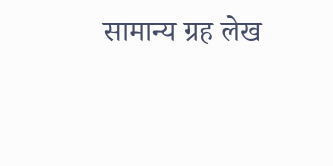सामान्य ग्रह लेख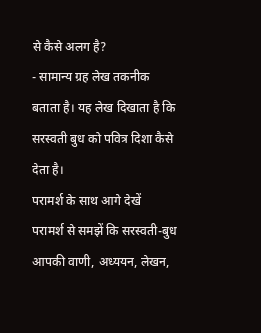से कैसे अलग है?
- सामान्य ग्रह लेख तकनीक बताता है। यह लेख दिखाता है कि सरस्वती बुध को पवित्र दिशा कैसे देता है।
परामर्श के साथ आगे देखें
परामर्श से समझें कि सरस्वती-बुध आपकी वाणी, अध्ययन, लेखन,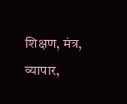शिक्षण, मंत्र, व्यापार,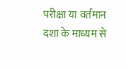परीक्षा या वर्तमान दशा के माध्यम से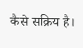कैसे सक्रिय है।